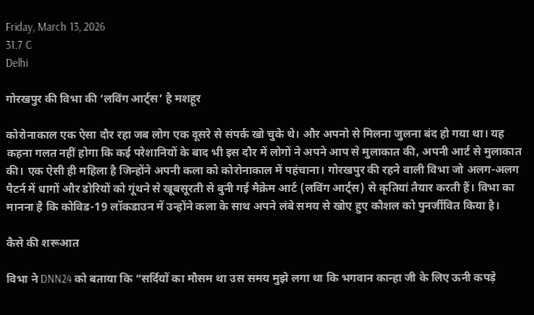Friday, March 13, 2026
31.7 C
Delhi

गोरखपुर की विभा की ‘लविंग आर्ट्स’ है मशहूर

कोरोनाकाल एक ऐसा दौर रहा जब लोग एक दूसरे से संपर्क खो चुके थे। और अपनो से मिलना जुलना बंद हो गया था। यह कहना गलत नहीं होगा कि कई परेशानियों के बाद भी इस दौर में लोगों ने अपने आप से मुलाकात की, अपनी आर्ट से मुलाकात की। एक ऐसी ही महिला है जिन्होंने अपनी कला को कोरोनाकाल में पहंचाना। गोरखपुर की रहने वाली विभा जो अलग-अलग पैटर्न में धागों और डोरियों को गूंथने से खूबसूरती से बुनी गई मैक्रेम आर्ट (लविंग आर्ट्स) से कृतियां तैयार करती हैं। विभा का मानना है कि कोविड-19 लॉकडाउन में उन्होंने कला के साथ अपने लंबे समय से खोए हुए कौशल को पुनर्जीवित किया है।

कैसे की शरूआत

विभा ने DNN24 को बताया कि “सर्दियों का मौसम था उस समय मुझे लगा था कि भगवान कान्हा जी के लिए ऊनी कपड़े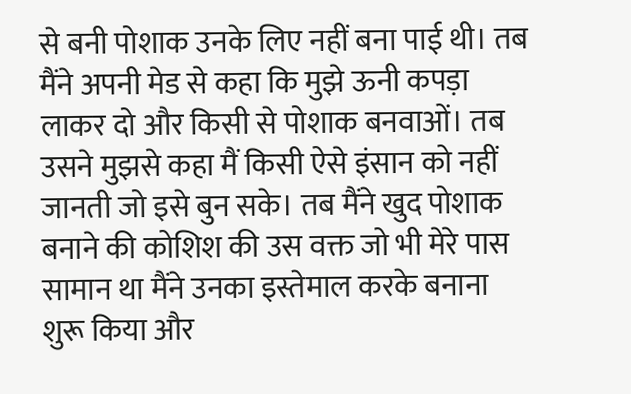से बनी पोशाक उनके लिए नहीं बना पाई थी। तब मैंने अपनी मेड से कहा कि मुझे ऊनी कपड़ा लाकर दो और किसी से पोशाक बनवाओं। तब उसने मुझसे कहा मैं किसी ऐसे इंसान को नहीं जानती जो इसे बुन सके। तब मैंने खुद पोशाक बनाने की कोशिश की उस वक्त जो भी मेरे पास सामान था मैंने उनका इस्तेमाल करके बनाना शुरू किया और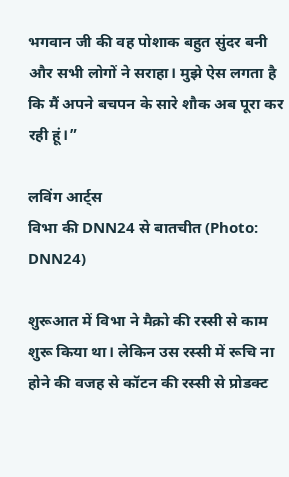भगवान जी की वह पोशाक बहुत सुंदर बनी और सभी लोगों ने सराहा। मुझे ऐस लगता है कि मैं अपने बचपन के सारे शौक अब पूरा कर रही हूं।”

लविंग आर्ट्स
विभा की DNN24 से बातचीत (Photo: DNN24)

शुरूआत में विभा ने मैक्रो की रस्सी से काम शुरू किया था। लेकिन उस रस्सी में रूचि ना होने की वजह से कॉटन की रस्सी से प्रोडक्ट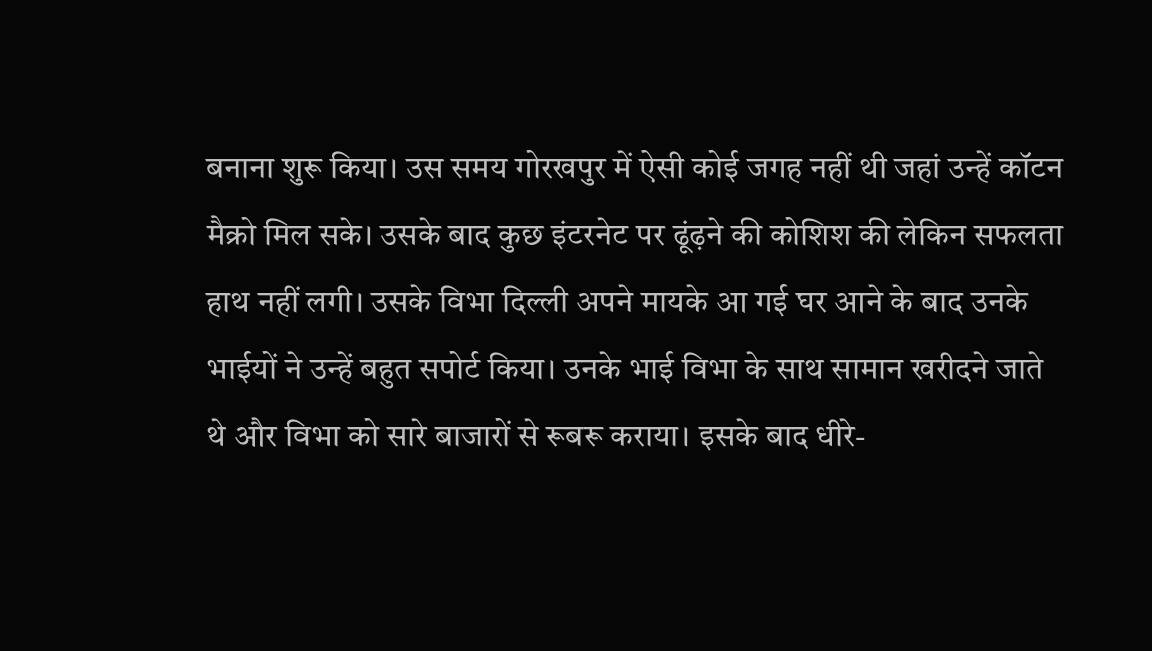बनाना शुरू किया। उस समय गोरखपुर में ऐसी कोई जगह नहीं थी जहां उन्हें कॉटन मैक्रो मिल सके। उसके बाद कुछ इंटरनेट पर ढूंढ़ने की कोशिश की लेकिन सफलता हाथ नहीं लगी। उसके विभा दिल्ली अपने मायके आ गई घर आने के बाद उनके भाईयों ने उन्हें बहुत सपोर्ट किया। उनके भाई विभा के साथ सामान खरीदने जाते थे और विभा को सारे बाजारों से रूबरू कराया। इसके बाद धीरे-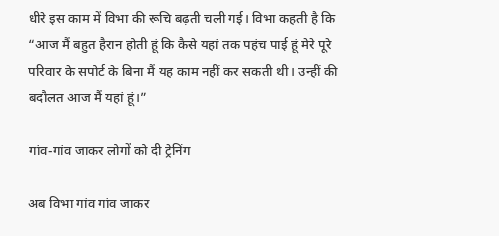धीरे इस काम में विभा की रूचि बढ़ती चली गई। विभा कहती है कि “आज मैं बहुत हैरान होती हूं कि कैसे यहां तक पहंच पाई हूं मेरे पूरे परिवार के सपोर्ट के बिना मैं यह काम नहीं कर सकती थी। उन्हीं की बदौलत आज मैं यहां हूं।”

गांव-गांव जाकर लोगों को दी ट्रेनिंग

अब विभा गांव गांव जाकर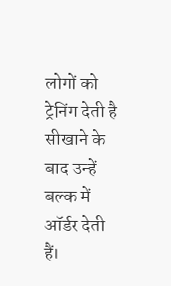लोगों को ट्रेनिंग देती है सीखाने के बाद उन्हें बल्क में ऑर्डर देती हैं।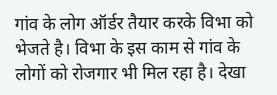गांव के लोग ऑर्डर तैयार करके विभा को भेजते है। विभा के इस काम से गांव के लोगों को रोजगार भी मिल रहा है। देखा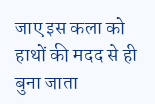जाए इस कला को हाथों की मदद से ही बुना जाता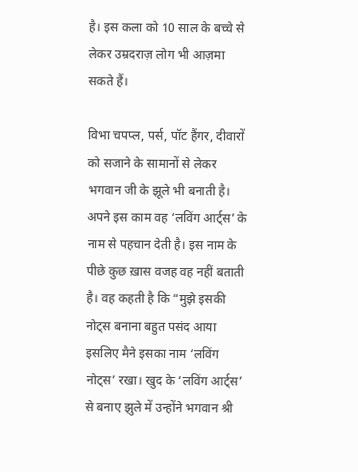है। इस कला को 10 साल के बच्चे से लेकर उम्रदराज़ लोग भी आज़मा सकते हैं।

विभा चपप्ल, पर्स, पॉट हैंगर, दीवारों को सजाने के सामानों से लेकर भगवान जी के झूले भी बनाती है। अपने इस काम वह ‘लविंग आर्ट्स’ के नाम से पहचान देती है। इस नाम के पीछे कुछ ख़ास वजह वह नहीं बताती है। वह कहती है कि “मुझे इसकी नोट्स बनाना बहुत पसंद आया इसलिए मैने इसका नाम ‘लविंग नोट्स’ रखा। खुद के ‘लविंग आर्ट्स’ से बनाए झुले में उन्होंने भगवान श्री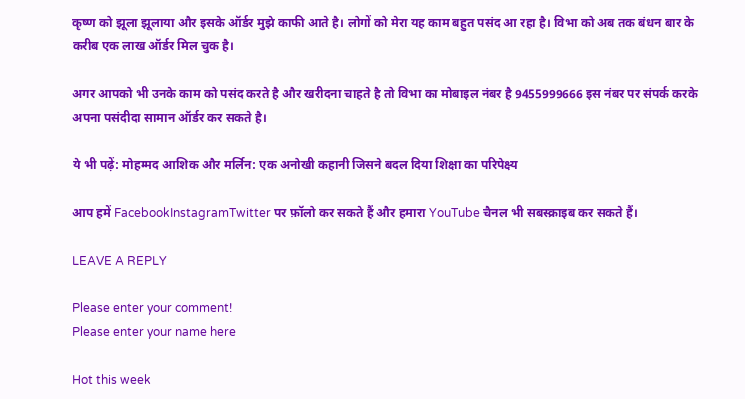कृष्ण को झूला झूलाया और इसके ऑर्डर मुझे काफी आते है। लोगों को मेरा यह काम बहुत पसंद आ रहा है। विभा को अब तक बंधन बार के करीब एक लाख ऑर्डर मिल चुक है।

अगर आपको भी उनके काम को पसंद करते है और खरीदना चाहते है तो विभा का मोबाइल नंबर है 9455999666 इस नंबर पर संपर्क करके अपना पसंदीदा सामान ऑर्डर कर सकते है।

ये भी पढ़ें: मोहम्मद आशिक और मर्लिन: एक अनोखी कहानी जिसने बदल दिया शिक्षा का परिपेक्ष्य

आप हमें FacebookInstagramTwitter पर फ़ॉलो कर सकते हैं और हमारा YouTube चैनल भी सबस्क्राइब कर सकते हैं।

LEAVE A REPLY

Please enter your comment!
Please enter your name here

Hot this week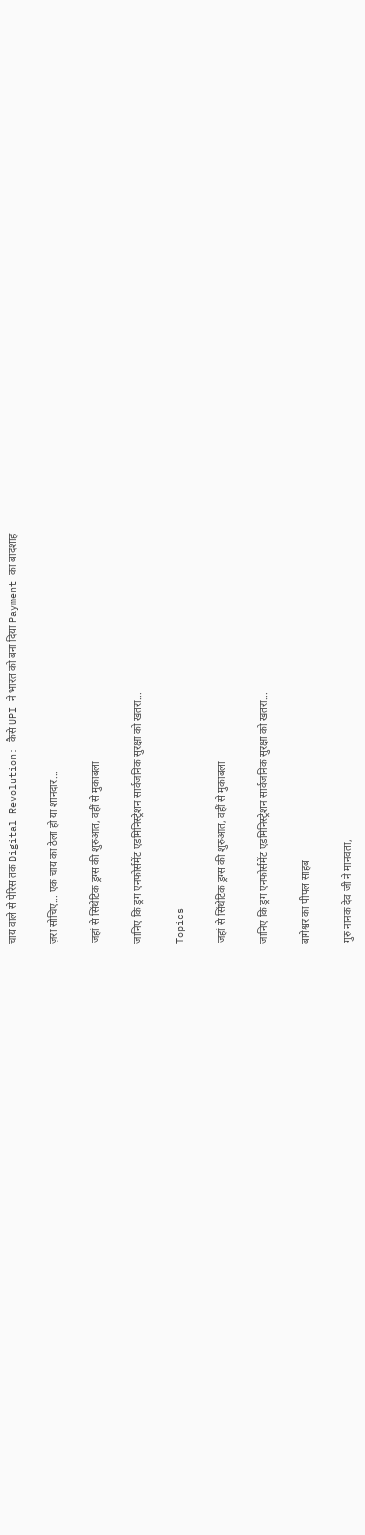चाय वाले से पेरिस तक Digital Revolution: कैसे UPI ने भारत को बना दिया Payment का बादशाह

ज़रा सोचिए... एक चाय का ठेला हो या शानदार...

जहां से सिंथेटिक ड्रग्स की शुरुआत, वहीं से मुकाबला

जानिए कि ड्रग एनफोर्समेंट एडमिनिस्ट्रेशन सार्वजनिक सुरक्षा को खतरा...

Topics

जहां से सिंथेटिक ड्रग्स की शुरुआत, वहीं से मुकाबला

जानिए कि ड्रग एनफोर्समेंट एडमिनिस्ट्रेशन सार्वजनिक सुरक्षा को खतरा...

बागेश्वर का पीपल साहब

गुरु नानक देव जी ने मानवता,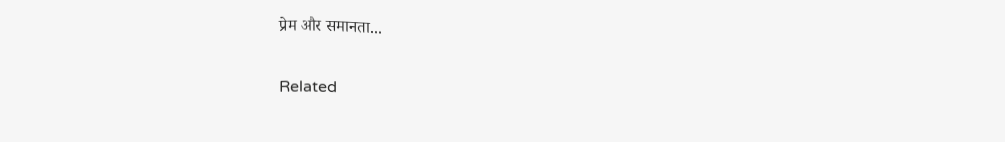प्रेम और समानता...

Related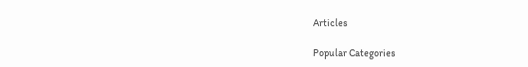Articles

Popular Categories